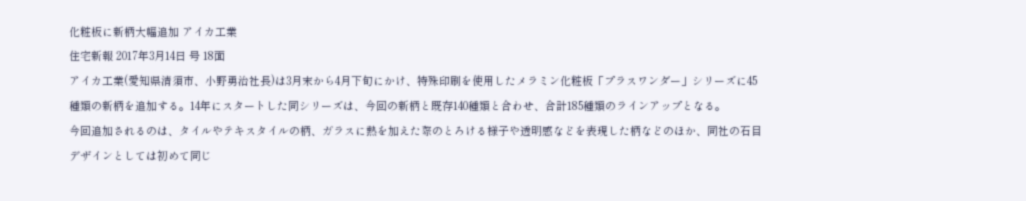化粧板に新柄大幅追加 アイカ工業
住宅新報 2017年3月14日 号 18面
アイカ工業(愛知県清須市、小野勇治社長)は3月末から4月下旬にかけ、特殊印刷を使用したメラミン化粧板「プラスワンダー」シリーズに45種類の新柄を追加する。14年にスタートした同シリーズは、今回の新柄と既存140種類と合わせ、合計185種類のラインアップとなる。
今回追加されるのは、タイルやテキスタイルの柄、ガラスに熱を加えた際のとろける様子や透明感などを表現した柄などのほか、同社の石目デザインとしては初めて同じ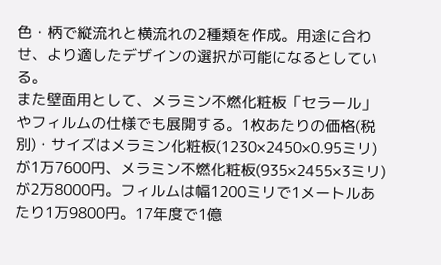色・柄で縦流れと横流れの2種類を作成。用途に合わせ、より適したデザインの選択が可能になるとしている。
また壁面用として、メラミン不燃化粧板「セラール」やフィルムの仕様でも展開する。1枚あたりの価格(税別)・サイズはメラミン化粧板(1230×2450×0.95ミリ)が1万7600円、メラミン不燃化粧板(935×2455×3ミリ)が2万8000円。フィルムは幅1200ミリで1メートルあたり1万9800円。17年度で1億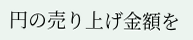円の売り上げ金額を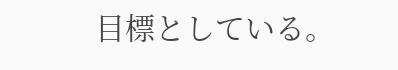目標としている。